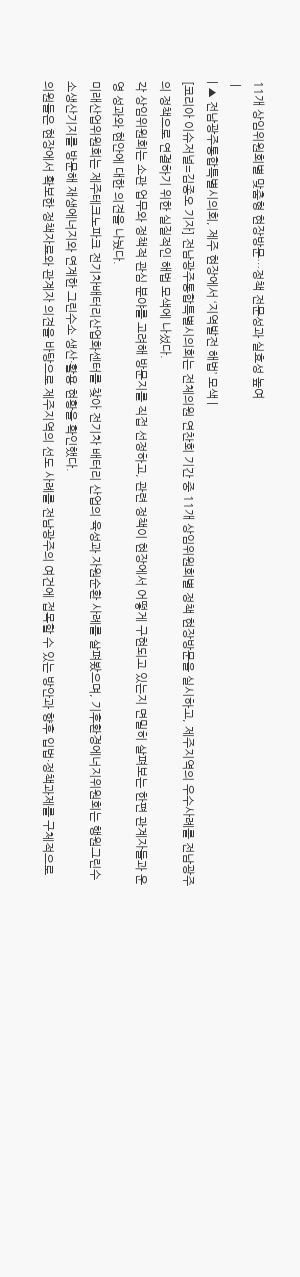11개 상임위원회별 맞춤형 현장방문…정책 전문성과 실효성 높여
 |
| ▲ 전남광주통합특별시의회, 제주 현장에서 ‘지역발전 해법’ 모색 |
[코리아 이슈저널=김종오 기자] 전남광주통합특별시의회는 전체의원 연찬회 기간 중 11개 상임위원회별 정책 현장방문을 실시하고, 제주지역의 우수사례를 전남광주의 정책으로 연결하기 위한 실질적인 해법 모색에 나섰다.
각 상임위원회는 소관 업무와 정책적 관심 분야를 고려해 방문지를 직접 선정하고, 관련 정책이 현장에서 어떻게 구현되고 있는지 면밀히 살펴보는 한편 관계자들과 운영 성과와 현안에 대한 의견을 나눴다.
미래산업위원회는 제주테크노파크 전기차배터리산업화센터를 찾아 전기차 배터리 산업의 육성과 자원순환 사례를 살펴봤으며, 기후환경에너지위원회는 행원그린수소생산기지를 방문해 재생에너지와 연계한 그린수소 생산·활용 현황을 확인했다.
의원들은 현장에서 확보한 정책자료와 관계자 의견을 바탕으로 제주지역의 선도 사례를 전남광주의 여건에 접목할 수 있는 방안과 향후 입법·정책과제를 구체적으로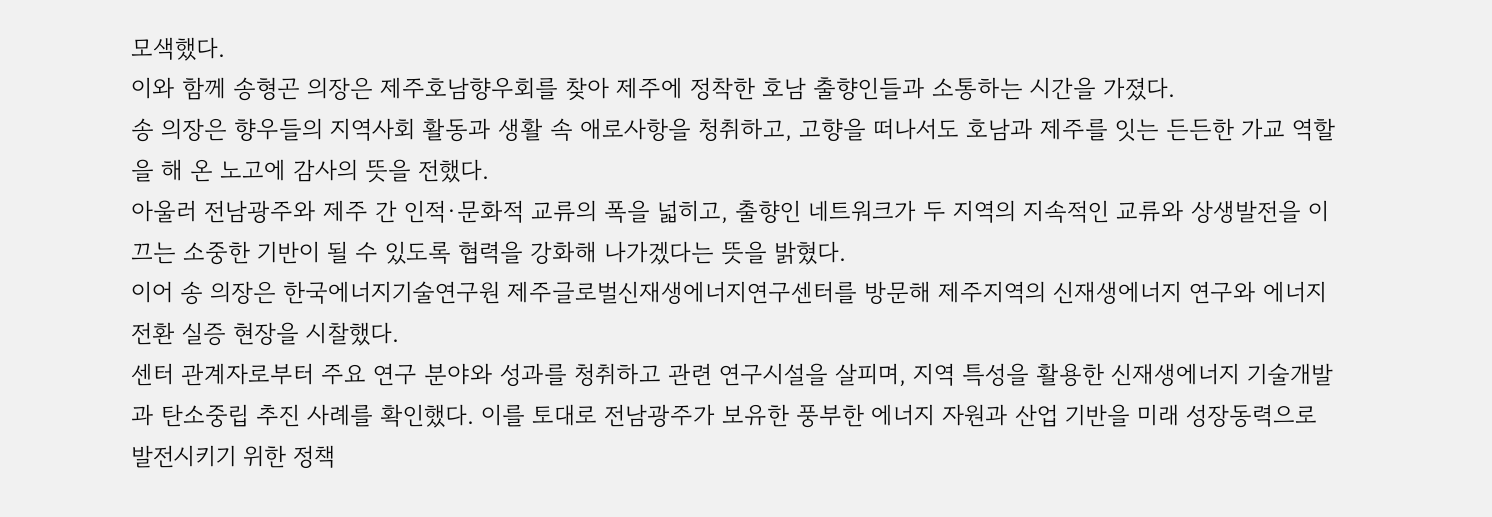모색했다.
이와 함께 송형곤 의장은 제주호남향우회를 찾아 제주에 정착한 호남 출향인들과 소통하는 시간을 가졌다.
송 의장은 향우들의 지역사회 활동과 생활 속 애로사항을 청취하고, 고향을 떠나서도 호남과 제주를 잇는 든든한 가교 역할을 해 온 노고에 감사의 뜻을 전했다.
아울러 전남광주와 제주 간 인적·문화적 교류의 폭을 넓히고, 출향인 네트워크가 두 지역의 지속적인 교류와 상생발전을 이끄는 소중한 기반이 될 수 있도록 협력을 강화해 나가겠다는 뜻을 밝혔다.
이어 송 의장은 한국에너지기술연구원 제주글로벌신재생에너지연구센터를 방문해 제주지역의 신재생에너지 연구와 에너지 전환 실증 현장을 시찰했다.
센터 관계자로부터 주요 연구 분야와 성과를 청취하고 관련 연구시설을 살피며, 지역 특성을 활용한 신재생에너지 기술개발과 탄소중립 추진 사례를 확인했다. 이를 토대로 전남광주가 보유한 풍부한 에너지 자원과 산업 기반을 미래 성장동력으로 발전시키기 위한 정책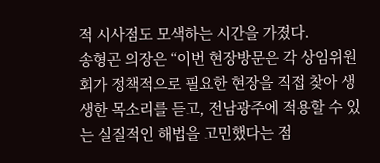적 시사점도 모색하는 시간을 가졌다.
송형곤 의장은 “이번 현장방문은 각 상임위원회가 정책적으로 필요한 현장을 직접 찾아 생생한 목소리를 듣고, 전남광주에 적용할 수 있는 실질적인 해법을 고민했다는 점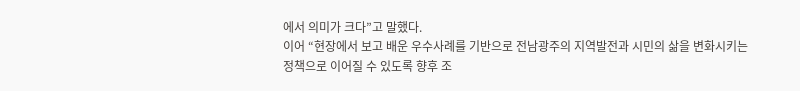에서 의미가 크다”고 말했다.
이어 “현장에서 보고 배운 우수사례를 기반으로 전남광주의 지역발전과 시민의 삶을 변화시키는 정책으로 이어질 수 있도록 향후 조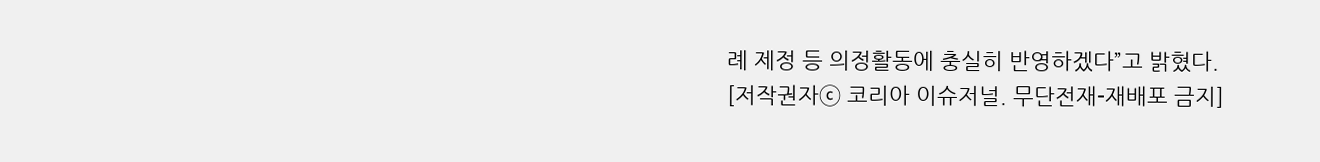례 제정 등 의정활동에 충실히 반영하겠다”고 밝혔다.
[저작권자ⓒ 코리아 이슈저널. 무단전재-재배포 금지]